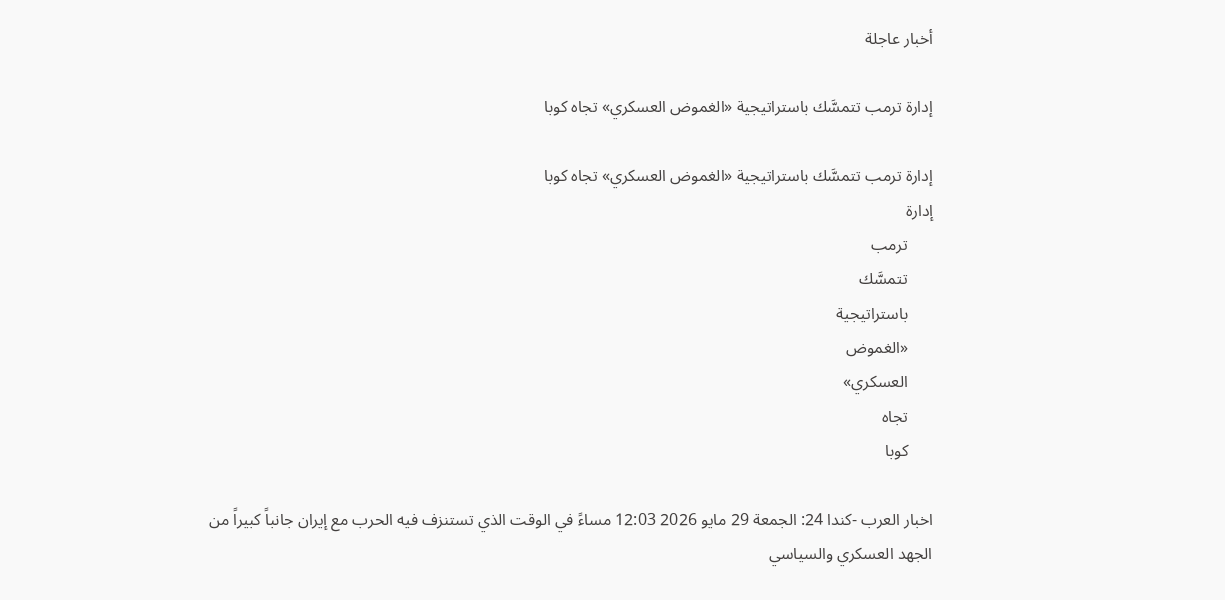أخبار عاجلة

إدارة ترمب تتمسَّك باستراتيجية «الغموض العسكري» تجاه كوبا

إدارة ترمب تتمسَّك باستراتيجية «الغموض العسكري» تجاه كوبا
إدارة
      ترمب
      تتمسَّك
      باستراتيجية
      «الغموض
      العسكري»
      تجاه
      كوبا

اخبار العرب -كندا 24: الجمعة 29 مايو 2026 12:03 مساءً في الوقت الذي تستنزف فيه الحرب مع إيران جانباً كبيراً من الجهد العسكري والسياسي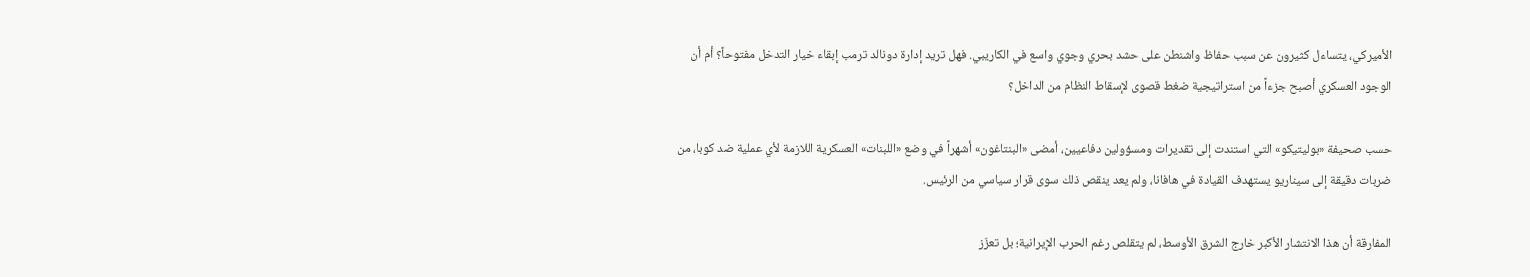الأميركي، يتساءل كثيرون عن سبب حفاظ واشنطن على حشد بحري وجوي واسع في الكاريبي. فهل تريد إدارة دونالد ترمب إبقاء خيار التدخل مفتوحاً؟ أم أن الوجود العسكري أصبح جزءاً من استراتيجية ضغط قصوى لإسقاط النظام من الداخل؟

حسب صحيفة «بوليتيكو» التي استندت إلى تقديرات ومسؤولين دفاعيين، أمضى «البنتاغون» أشهراً في وضع «اللبنات» العسكرية اللازمة لأي عملية ضد كوبا، من ضربات دقيقة إلى سيناريو يستهدف القيادة في هافانا، ولم يعد ينقص ذلك سوى قرار سياسي من الرئيس.

المفارقة أن هذا الانتشار الأكبر خارج الشرق الأوسط، لم يتقلص رغم الحرب الإيرانية؛ بل تعزّز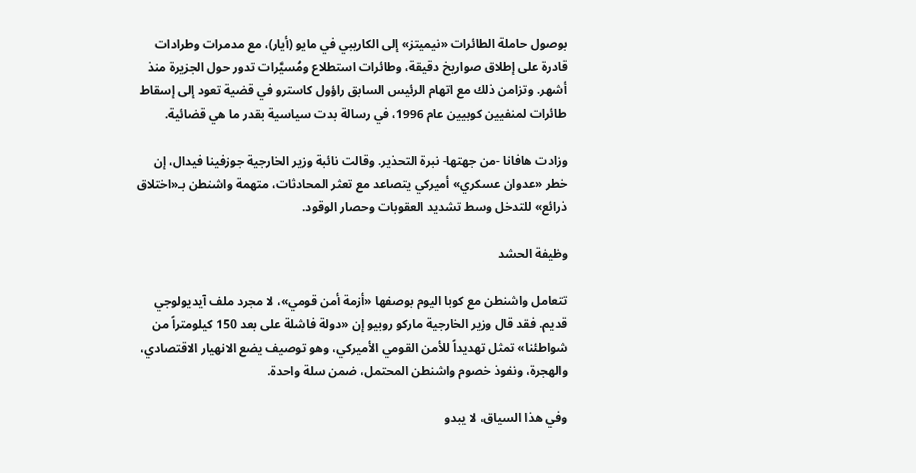بوصول حاملة الطائرات «نيميتز» إلى الكاريبي في مايو (أيار)، مع مدمرات وطرادات قادرة على إطلاق صواريخ دقيقة، وطائرات استطلاع ومُسيَّرات تدور حول الجزيرة منذ أشهر. وتزامن ذلك مع اتهام الرئيس السابق راؤول كاسترو في قضية تعود إلى إسقاط طائرات لمنفيين كوبيين عام 1996، في رسالة بدت سياسية بقدر ما هي قضائية.

وزادت هافانا -من جهتها- نبرة التحذير. وقالت نائبة وزير الخارجية جوزفينا فيدال، إن خطر «عدوان عسكري» أميركي يتصاعد مع تعثر المحادثات، متهمة واشنطن بـ«اختلاق ذرائع» للتدخل وسط تشديد العقوبات وحصار الوقود.

وظيفة الحشد

تتعامل واشنطن مع كوبا اليوم بوصفها «أزمة أمن قومي»، لا مجرد ملف آيديولوجي قديم. فقد قال وزير الخارجية ماركو روبيو إن «دولة فاشلة على بعد 150 كيلومتراً من شواطئنا» تمثل تهديداً للأمن القومي الأميركي، وهو توصيف يضع الانهيار الاقتصادي، والهجرة، ونفوذ خصوم واشنطن المحتمل، ضمن سلة واحدة.

وفي هذا السياق، لا يبدو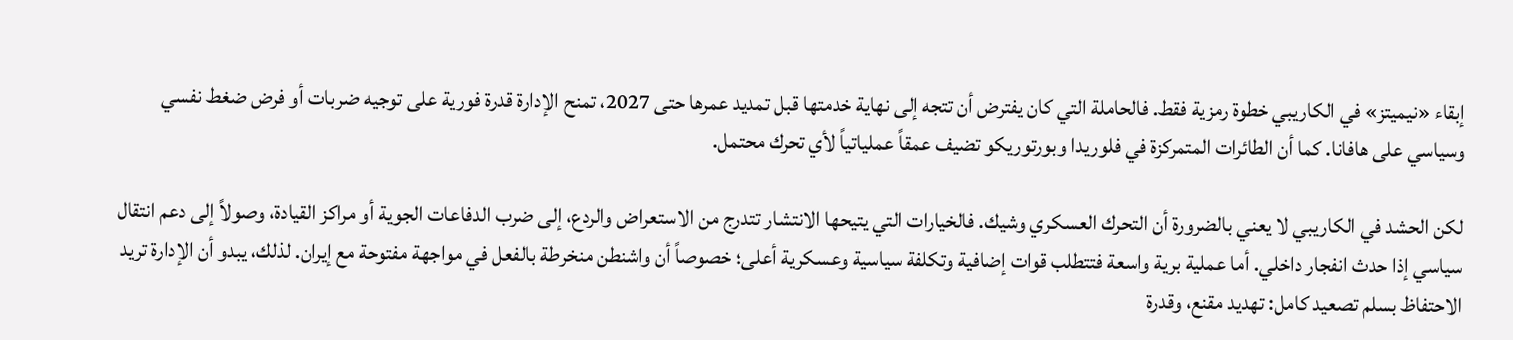إبقاء «نيميتز» في الكاريبي خطوة رمزية فقط. فالحاملة التي كان يفترض أن تتجه إلى نهاية خدمتها قبل تمديد عمرها حتى 2027، تمنح الإدارة قدرة فورية على توجيه ضربات أو فرض ضغط نفسي وسياسي على هافانا. كما أن الطائرات المتمركزة في فلوريدا وبورتوريكو تضيف عمقاً عملياتياً لأي تحرك محتمل.

لكن الحشد في الكاريبي لا يعني بالضرورة أن التحرك العسكري وشيك. فالخيارات التي يتيحها الانتشار تتدرج من الاستعراض والردع، إلى ضرب الدفاعات الجوية أو مراكز القيادة، وصولاً إلى دعم انتقال سياسي إذا حدث انفجار داخلي. أما عملية برية واسعة فتتطلب قوات إضافية وتكلفة سياسية وعسكرية أعلى؛ خصوصاً أن واشنطن منخرطة بالفعل في مواجهة مفتوحة مع إيران. لذلك، يبدو أن الإدارة تريد الاحتفاظ بسلم تصعيد كامل: تهديد مقنع، وقدرة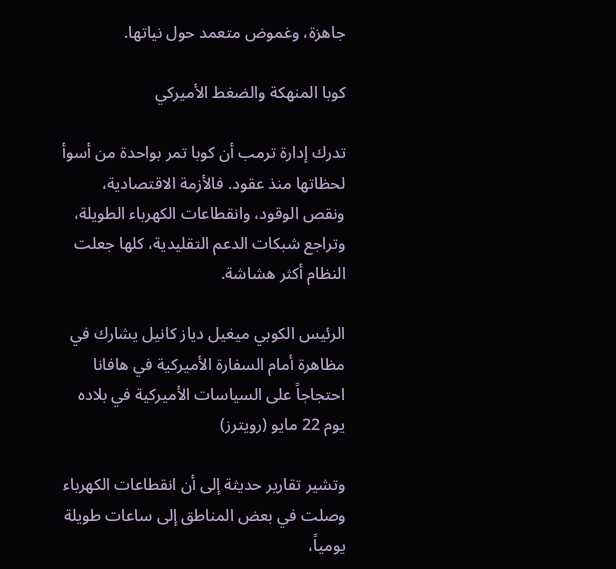جاهزة، وغموض متعمد حول نياتها.

كوبا المنهكة والضغط الأميركي

تدرك إدارة ترمب أن كوبا تمر بواحدة من أسوأ لحظاتها منذ عقود. فالأزمة الاقتصادية، ونقص الوقود، وانقطاعات الكهرباء الطويلة، وتراجع شبكات الدعم التقليدية، كلها جعلت النظام أكثر هشاشة.

الرئيس الكوبي ميغيل دياز كانيل يشارك في مظاهرة أمام السفارة الأميركية في هافانا احتجاجاً على السياسات الأميركية في بلاده يوم 22 مايو (رويترز)

وتشير تقارير حديثة إلى أن انقطاعات الكهرباء وصلت في بعض المناطق إلى ساعات طويلة يومياً،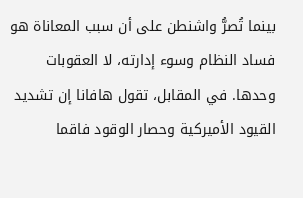بينما تُصرُّ واشنطن على أن سبب المعاناة هو فساد النظام وسوء إدارته، لا العقوبات وحدها. في المقابل، تقول هافانا إن تشديد القيود الأميركية وحصار الوقود فاقما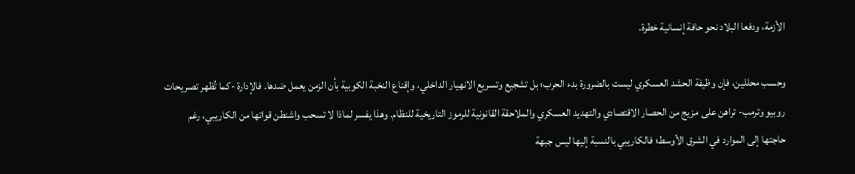الأزمة، ودفعا البلاد نحو حافة إنسانية خطرة.

وحسب محللين، فإن وظيفة الحشد العسكري ليست بالضرورة بدء الحرب؛ بل تشجيع وتسريع الانهيار الداخلي، وإقناع النخبة الكوبية بأن الزمن يعمل ضدها. فالإدارة -كما تُظهر تصريحات روبيو وترمب- تراهن على مزيج من الحصار الاقتصادي والتهديد العسكري والملاحقة القانونية للرموز التاريخية للنظام. وهذا يفسر لماذا لا تسحب واشنطن قواتها من الكاريبي، رغم حاجتها إلى الموارد في الشرق الأوسط؛ فالكاريبي بالنسبة إليها ليس جبهة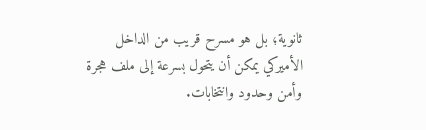ثانوية؛ بل هو مسرح قريب من الداخل الأميركي يمكن أن يتحول بسرعة إلى ملف هجرة وأمن وحدود وانتخابات.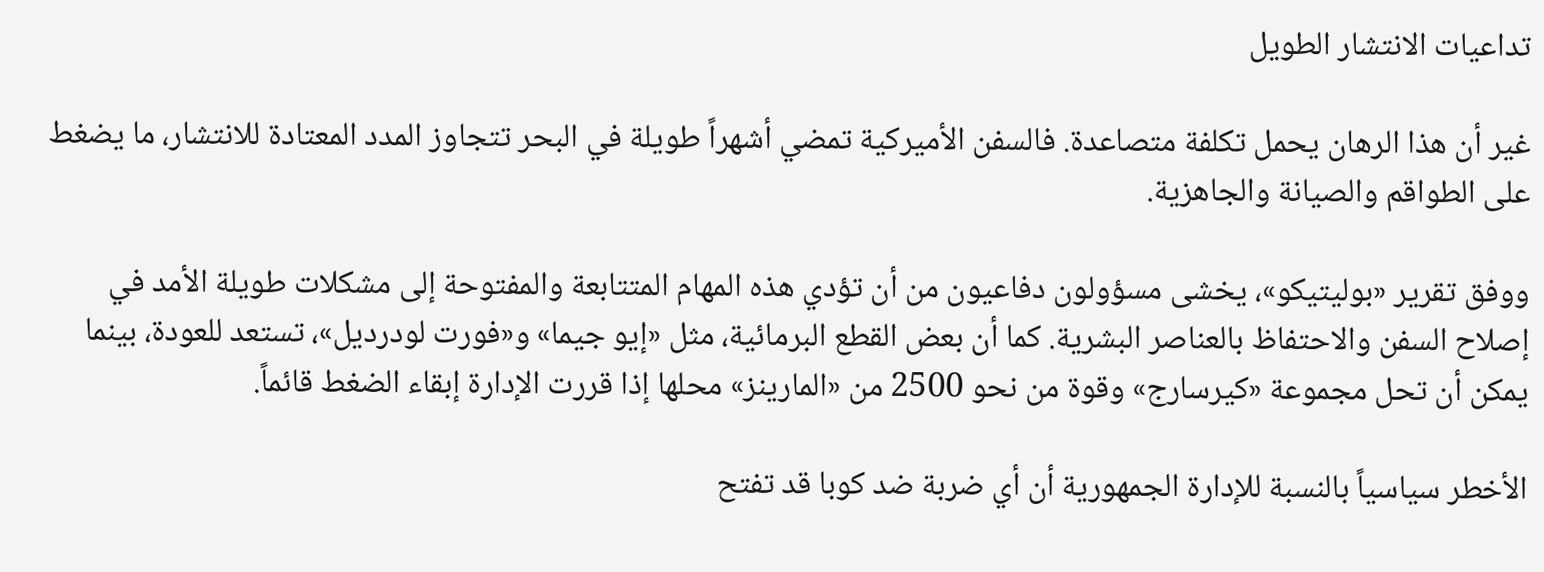تداعيات الانتشار الطويل

غير أن هذا الرهان يحمل تكلفة متصاعدة. فالسفن الأميركية تمضي أشهراً طويلة في البحر تتجاوز المدد المعتادة للانتشار، ما يضغط على الطواقم والصيانة والجاهزية.

ووفق تقرير «بوليتيكو»، يخشى مسؤولون دفاعيون من أن تؤدي هذه المهام المتتابعة والمفتوحة إلى مشكلات طويلة الأمد في إصلاح السفن والاحتفاظ بالعناصر البشرية. كما أن بعض القطع البرمائية، مثل «إيو جيما» و«فورت لودرديل»، تستعد للعودة، بينما يمكن أن تحل مجموعة «كيرسارج» وقوة من نحو 2500 من «المارينز» محلها إذا قررت الإدارة إبقاء الضغط قائماً.

الأخطر سياسياً بالنسبة للإدارة الجمهورية أن أي ضربة ضد كوبا قد تفتح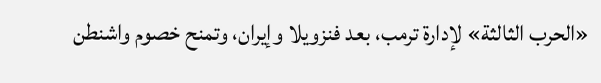«الحرب الثالثة» لإدارة ترمب، بعد فنزويلا وإيران، وتمنح خصوم واشنطن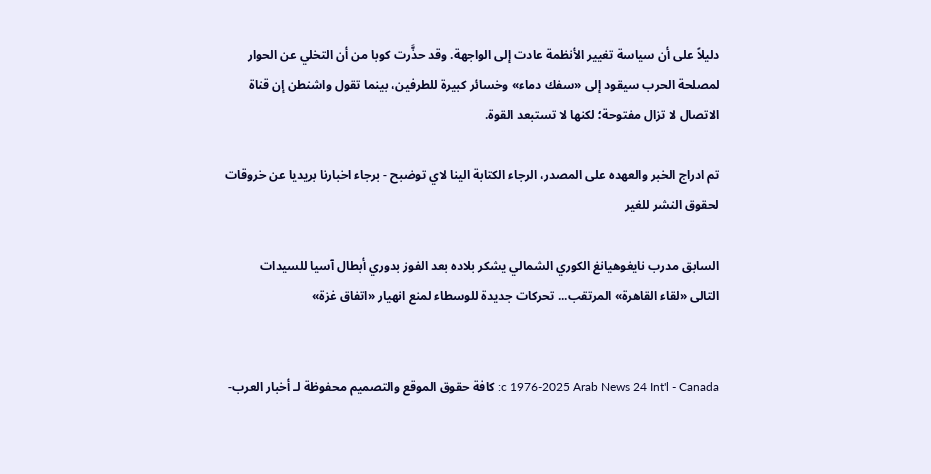دليلاً على أن سياسة تغيير الأنظمة عادت إلى الواجهة. وقد حذَّرت كوبا من أن التخلي عن الحوار لمصلحة الحرب سيقود إلى «سفك دماء» وخسائر كبيرة للطرفين، بينما تقول واشنطن إن قناة الاتصال لا تزال مفتوحة؛ لكنها لا تستبعد القوة.

تم ادراج الخبر والعهده على المصدر، الرجاء الكتابة الينا لاي توضبح - برجاء اخبارنا بريديا عن خروقات لحقوق النشر للغير

السابق مدرب نايغوهيانغ الكوري الشمالي يشكر بلاده بعد الفوز بدوري أبطال آسيا للسيدات
التالى «لقاء القاهرة» المرتقب... تحركات جديدة للوسطاء لمنع انهيار «اتفاق غزة»


c 1976-2025 Arab News 24 Int'l - Canada: كافة حقوق الموقع والتصميم محفوظة لـ أخبار العرب-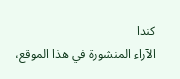كندا
الآراء المنشورة في هذا الموقع،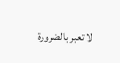لا تعبر بالضرورة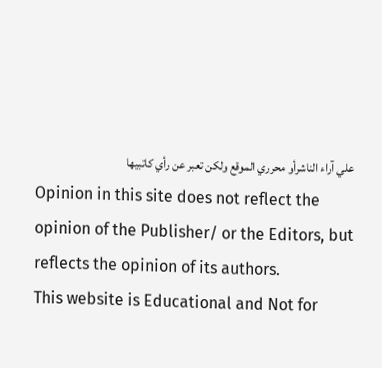علي آراء الناشرأو محرري الموقع ولكن تعبر عن رأي كاتبيها
Opinion in this site does not reflect the opinion of the Publisher/ or the Editors, but reflects the opinion of its authors.
This website is Educational and Not for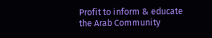Profit to inform & educate the Arab Community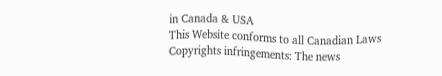in Canada & USA
This Website conforms to all Canadian Laws
Copyrights infringements: The news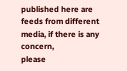published here are feeds from different media, if there is any concern,
please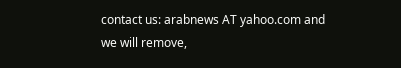contact us: arabnews AT yahoo.com and we will remove,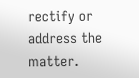rectify or address the matter.